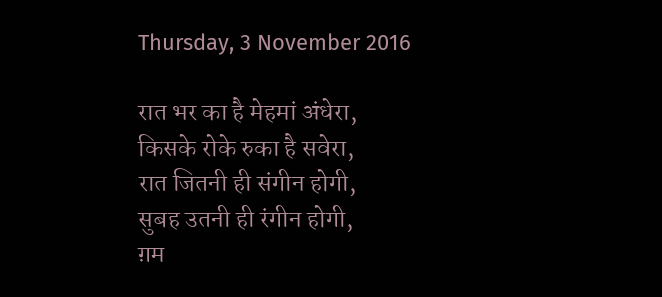Thursday, 3 November 2016

रात भर का है मेहमां अंधेरा,
किसके रोके रुका है सवेरा,
रात जितनी ही संगीन होगी,
सुबह उतनी ही रंगीन होगी,
ग़म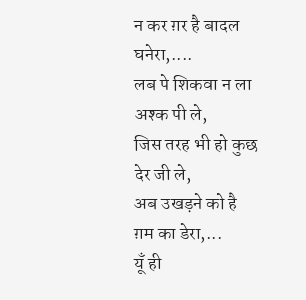न कर ग़र है बादल घनेरा,....
लब पे शिकवा न ला अश्क पी ले,
जिस तरह भी हो कुछ देर जी ले,
अब उखड़ने को है ग़म का डेरा,...
यूँ ही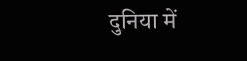दुनिया में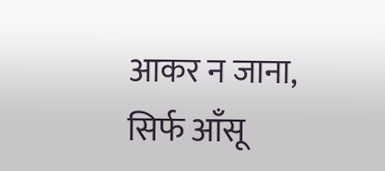आकर न जाना,
सिर्फ आँसू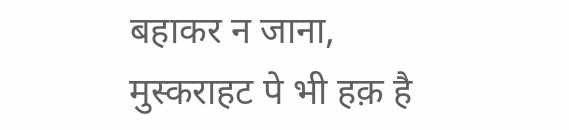बहाकर न जाना,
मुस्कराहट पे भी हक़ है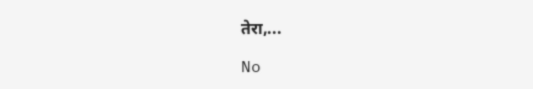तेरा,...

No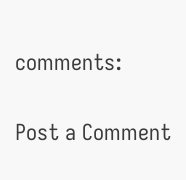comments:

Post a Comment